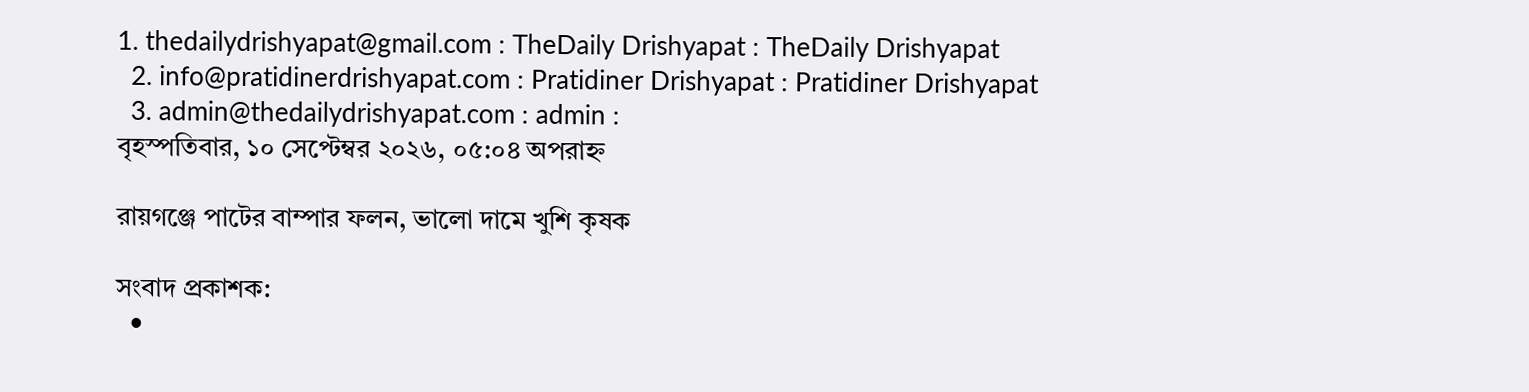1. thedailydrishyapat@gmail.com : TheDaily Drishyapat : TheDaily Drishyapat
  2. info@pratidinerdrishyapat.com : Pratidiner Drishyapat : Pratidiner Drishyapat
  3. admin@thedailydrishyapat.com : admin :
বৃহস্পতিবার, ১০ সেপ্টেম্বর ২০২৬, ০৫:০৪ অপরাহ্ন

রায়গঞ্জে পাটের বাম্পার ফলন, ভালো দামে খুশি কৃষক

সংবাদ প্রকাশক:
  •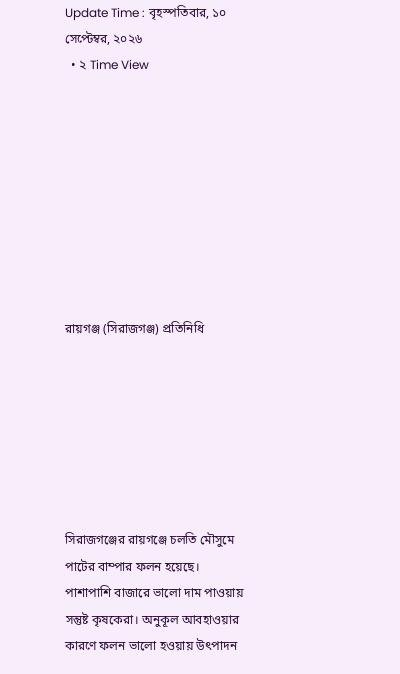Update Time : বৃহস্পতিবার, ১০ সেপ্টেম্বর, ২০২৬
  • ২ Time View









রায়গঞ্জ (সিরাজগঞ্জ) প্রতিনিধি







সিরাজগঞ্জের রায়গঞ্জে চলতি মৌসুমে পাটের বাম্পার ফলন হয়েছে। পাশাপাশি বাজারে ভালো দাম পাওয়ায় সন্তুষ্ট কৃষকেরা। অনুকূল আবহাওয়ার কারণে ফলন ভালো হওয়ায় উৎপাদন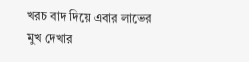খরচ বাদ দিয়ে এবার লাভের মুখ দেখার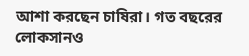আশা করছেন চাষিরা। গত বছরের লোকসানও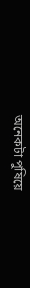অনেকটা পুষিয়ে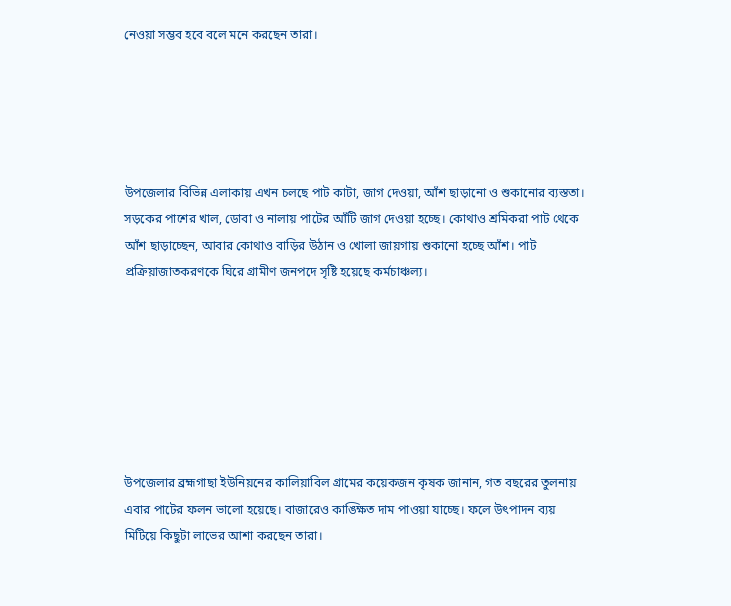নেওয়া সম্ভব হবে বলে মনে করছেন তারা।





উপজেলার বিভিন্ন এলাকায় এখন চলছে পাট কাটা, জাগ দেওয়া, আঁশ ছাড়ানো ও শুকানোর ব্যস্ততা। সড়কের পাশের খাল, ডোবা ও নালায় পাটের আঁটি জাগ দেওয়া হচ্ছে। কোথাও শ্রমিকরা পাট থেকে আঁশ ছাড়াচ্ছেন, আবার কোথাও বাড়ির উঠান ও খোলা জায়গায় শুকানো হচ্ছে আঁশ। পাট প্রক্রিয়াজাতকরণকে ঘিরে গ্রামীণ জনপদে সৃষ্টি হয়েছে কর্মচাঞ্চল্য।







উপজেলার ব্রহ্মগাছা ইউনিয়নের কালিয়াবিল গ্রামের কয়েকজন কৃষক জানান, গত বছরের তুলনায় এবার পাটের ফলন ভালো হয়েছে। বাজারেও কাঙ্ক্ষিত দাম পাওয়া যাচ্ছে। ফলে উৎপাদন ব্যয় মিটিয়ে কিছুটা লাভের আশা করছেন তারা।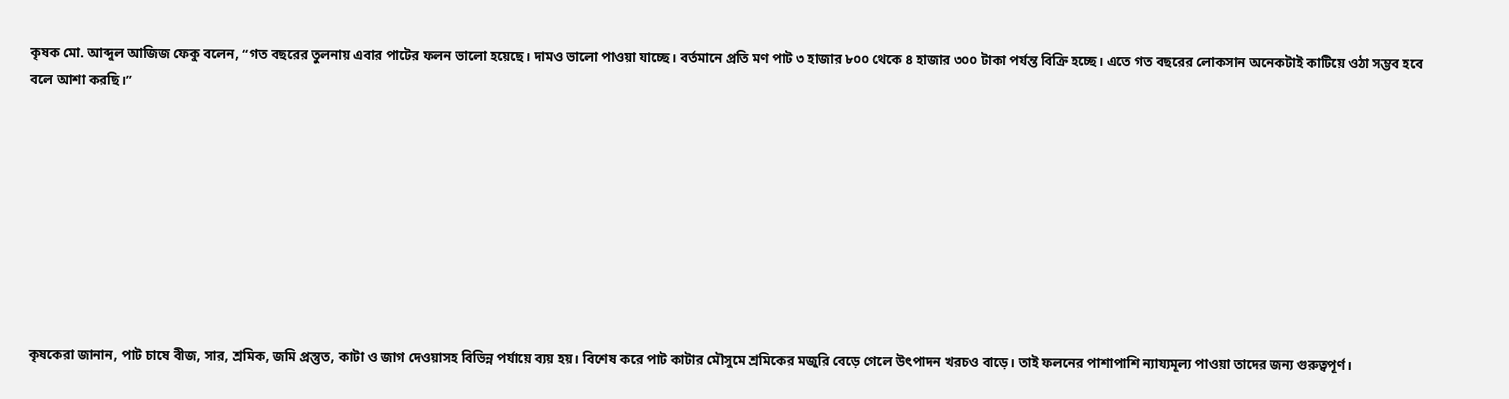কৃষক মো. আব্দুল আজিজ ফেকু বলেন, “গত বছরের তুলনায় এবার পাটের ফলন ভালো হয়েছে। দামও ভালো পাওয়া যাচ্ছে। বর্তমানে প্রতি মণ পাট ৩ হাজার ৮০০ থেকে ৪ হাজার ৩০০ টাকা পর্যন্ত বিক্রি হচ্ছে। এতে গত বছরের লোকসান অনেকটাই কাটিয়ে ওঠা সম্ভব হবে বলে আশা করছি।”









কৃষকেরা জানান, পাট চাষে বীজ, সার, শ্রমিক, জমি প্রস্তুত, কাটা ও জাগ দেওয়াসহ বিভিন্ন পর্যায়ে ব্যয় হয়। বিশেষ করে পাট কাটার মৌসুমে শ্রমিকের মজুরি বেড়ে গেলে উৎপাদন খরচও বাড়ে। তাই ফলনের পাশাপাশি ন্যায্যমূল্য পাওয়া তাদের জন্য গুরুত্বপূর্ণ।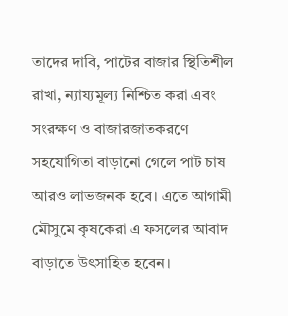তাদের দাবি, পাটের বাজার স্থিতিশীল রাখা, ন্যায্যমূল্য নিশ্চিত করা এবং সংরক্ষণ ও বাজারজাতকরণে সহযোগিতা বাড়ানো গেলে পাট চাষ আরও লাভজনক হবে। এতে আগামী মৌসুমে কৃষকেরা এ ফসলের আবাদ বাড়াতে উৎসাহিত হবেন।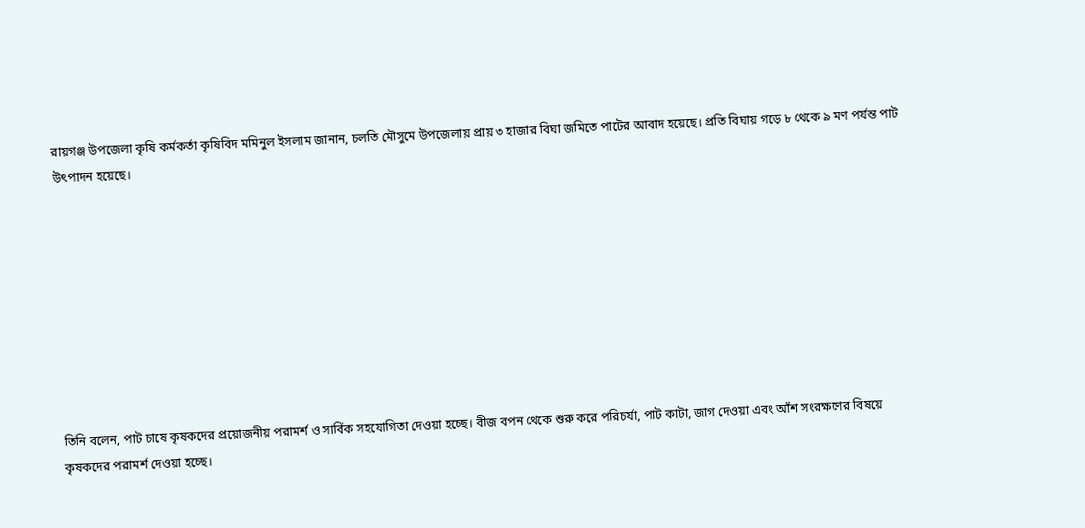রায়গঞ্জ উপজেলা কৃষি কর্মকর্তা কৃষিবিদ মমিনুল ইসলাম জানান, চলতি মৌসুমে উপজেলায় প্রায় ৩ হাজার বিঘা জমিতে পাটের আবাদ হয়েছে। প্রতি বিঘায় গড়ে ৮ থেকে ৯ মণ পর্যন্ত পাট উৎপাদন হয়েছে।









তিনি বলেন, পাট চাষে কৃষকদের প্রয়োজনীয় পরামর্শ ও সার্বিক সহযোগিতা দেওয়া হচ্ছে। বীজ বপন থেকে শুরু করে পরিচর্যা, পাট কাটা, জাগ দেওয়া এবং আঁশ সংরক্ষণের বিষয়ে কৃষকদের পরামর্শ দেওয়া হচ্ছে।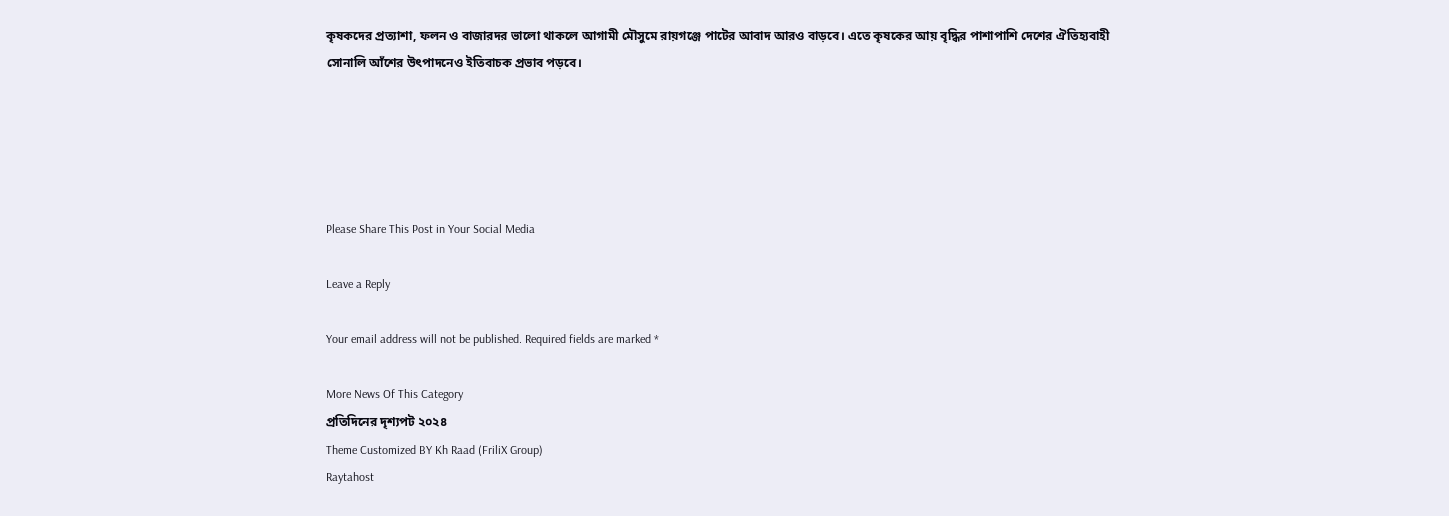কৃষকদের প্রত্যাশা, ফলন ও বাজারদর ভালো থাকলে আগামী মৌসুমে রায়গঞ্জে পাটের আবাদ আরও বাড়বে। এতে কৃষকের আয় বৃদ্ধির পাশাপাশি দেশের ঐতিহ্যবাহী সোনালি আঁশের উৎপাদনেও ইতিবাচক প্রভাব পড়বে।





Please Share This Post in Your Social Media

Leave a Reply

Your email address will not be published. Required fields are marked *

More News Of This Category
প্রতিদিনের দৃশ্যপট ২০২৪
Theme Customized BY Kh Raad (FriliX Group)
Raytahost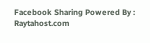Facebook Sharing Powered By : Raytahost.com